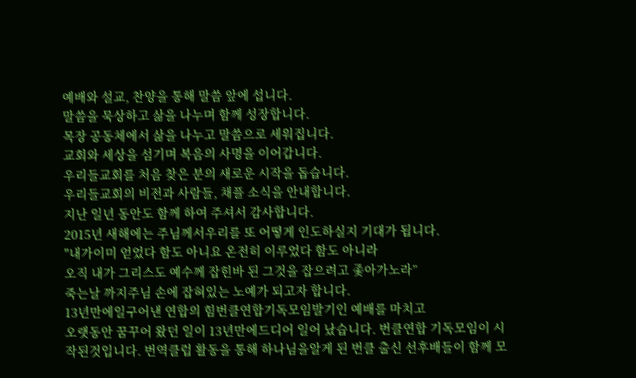예배와 설교, 찬양을 통해 말씀 앞에 섭니다.
말씀을 묵상하고 삶을 나누며 함께 성장합니다.
목장 공동체에서 삶을 나누고 말씀으로 세워집니다.
교회와 세상을 섬기며 복음의 사명을 이어갑니다.
우리들교회를 처음 찾은 분의 새로운 시작을 돕습니다.
우리들교회의 비전과 사람들, 채플 소식을 안내합니다.
지난 일년 동안도 함께 하여 주셔서 감사합니다.
2015년 새해에는 주님께서우리를 또 어떻게 인도하실지 기대가 됩니다.
"내가이미 얻었다 함도 아니요 온전히 이루었다 함도 아니라
오직 내가 그리스도 예수께 잡힌바 된 그것을 잡으려고 좇아가노라”
죽는날 까지주님 손에 잡혀있는 노예가 되고자 합니다.
13년만에일구어낸 연합의 힘번클연합기독모임발기인 예배를 마치고
오랫동안 꿈꾸어 왔던 일이 13년만에드디어 일어 났습니다. 번클연합 기독모임이 시작된것입니다. 번역클럽 활동을 통해 하나님을알게 된 번클 출신 선후배들이 함께 모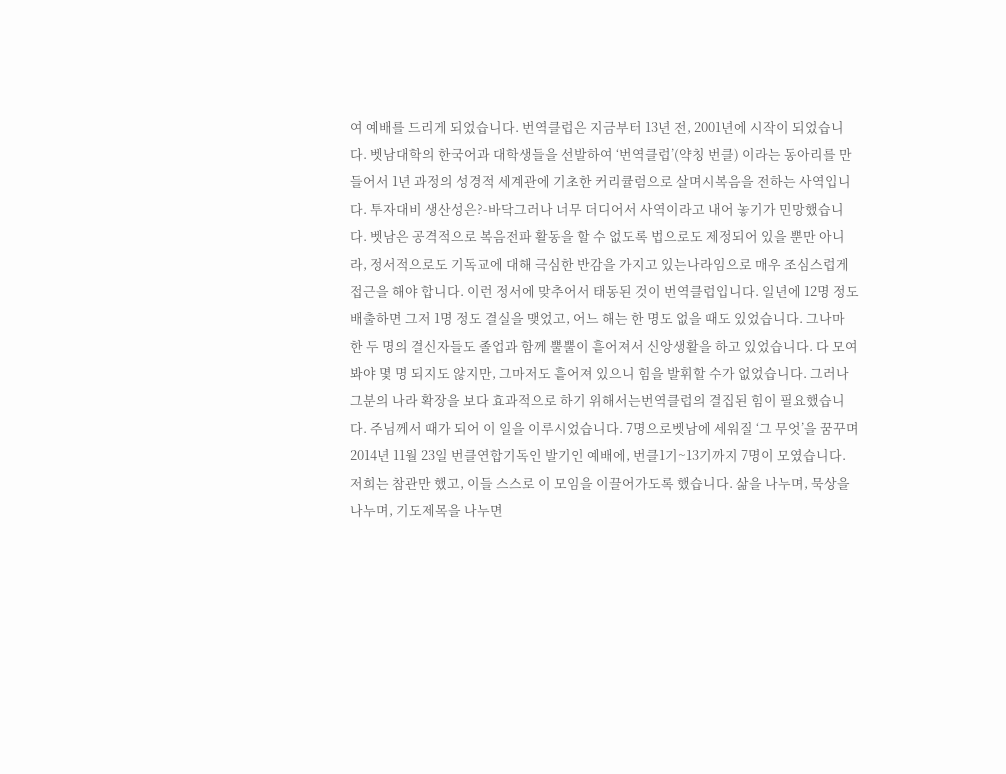여 예배를 드리게 되었습니다. 번역클럽은 지금부터 13년 전, 2001년에 시작이 되었습니다. 벳남대학의 한국어과 대학생들을 선발하여 ‘번역클럽’(약칭 번클) 이라는 동아리를 만들어서 1년 과정의 성경적 세계관에 기초한 커리큘럼으로 살며시복음을 전하는 사역입니다. 투자대비 생산성은?-바닥그러나 너무 더디어서 사역이라고 내어 놓기가 민망했습니다. 벳남은 공격적으로 복음전파 활동을 할 수 없도록 법으로도 제정되어 있을 뿐만 아니라, 정서적으로도 기독교에 대해 극심한 반감을 가지고 있는나라임으로 매우 조심스럽게 접근을 해야 합니다. 이런 정서에 맞추어서 태동된 것이 번역클럽입니다. 일년에 12명 정도 배출하면 그저 1명 정도 결실을 맺었고, 어느 해는 한 명도 없을 때도 있었습니다. 그나마 한 두 명의 결신자들도 졸업과 함께 뿔뿔이 흩어져서 신앙생활을 하고 있었습니다. 다 모여봐야 몇 명 되지도 않지만, 그마저도 흩어져 있으니 힘을 발휘할 수가 없었습니다. 그러나 그분의 나라 확장을 보다 효과적으로 하기 위해서는번역클럽의 결집된 힘이 필요했습니다. 주님께서 때가 되어 이 일을 이루시었습니다. 7명으로벳남에 세워질 ‘그 무엇’을 꿈꾸며2014년 11월 23일 번클연합기독인 발기인 예배에, 번클1기~13기까지 7명이 모였습니다. 저희는 참관만 했고, 이들 스스로 이 모임을 이끌어가도록 했습니다. 삶을 나누며, 묵상을 나누며, 기도제목을 나누면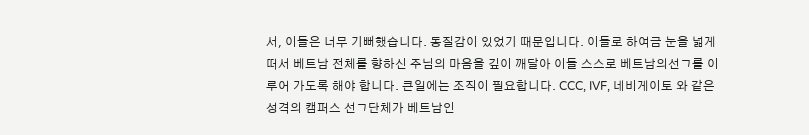서, 이들은 너무 기뻐했습니다. 동질감이 있었기 때문입니다. 이들로 하여금 눈을 넓게 떠서 베트남 전체를 향하신 주님의 마음을 깊이 깨달아 이들 스스로 베트남의선ㄱ를 이루어 가도록 해야 합니다. 큰일에는 조직이 필요합니다. CCC, IVF, 네비게이토 와 같은 성격의 캠퍼스 선ㄱ단체가 베트남인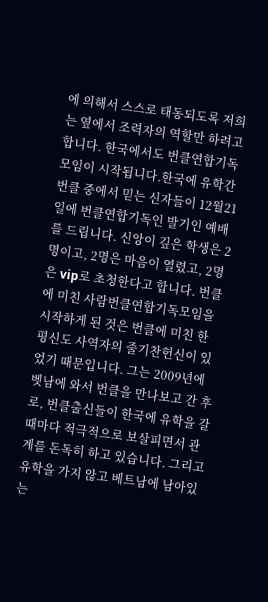에 의해서 스스로 태동되도록 저희는 옆에서 조력자의 역할만 하려고 합니다. 한국에서도 번클연합기독모임이 시작됩니다.한국에 유학간 번클 중에서 믿는 신자들이 12월21일에 번클연합기독인 발기인 예배를 드립니다. 신앙이 깊은 학생은 2명이고, 2명은 마음이 열렸고, 2명은 vip로 초청한다고 합니다. 번클에 미친 사람번클연합기독모임을 시작하게 된 것은 번클에 미친 한 평신도 사역자의 줄기찬헌신이 있었기 때문입니다. 그는 2009년에 벳남에 와서 번클을 만나보고 간 후로, 번클출신들이 한국에 유학을 갈 때마다 적극적으로 보살피면서 관계를 돈독히 하고 있습니다. 그리고 유학을 가지 않고 베트남에 남아있는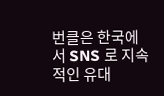번클은 한국에서 SNS 로 지속적인 유대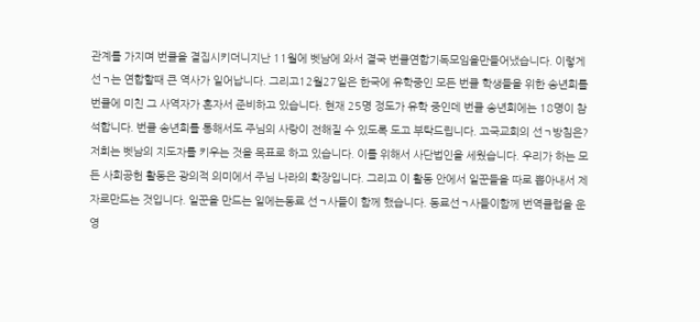관계를 가지며 번클을 결집시키더니지난 11월에 벳남에 와서 결국 번클연합기독모임을만들어냈습니다. 이렇게 선ㄱ는 연합할때 큰 역사가 일어납니다. 그리고12월27일은 한국에 유학중인 모든 번클 학생들을 위한 송년회를번클에 미친 그 사역자가 혼자서 준비하고 있습니다. 현재 25명 정도가 유학 중인데 번클 송년회에는 18명이 참석합니다. 번클 송년회를 통해서도 주님의 사랑이 전해질 수 있도록 도고 부탁드립니다. 고국교회의 선ㄱ방침은? 저희는 벳남의 지도자를 키우는 것을 목표로 하고 있습니다. 이를 위해서 사단법인을 세웠습니다. 우리가 하는 모든 사회공헌 활동은 광의적 의미에서 주님 나라의 확장입니다. 그리고 이 활동 안에서 일꾼들을 따로 뽑아내서 제자로만드는 것입니다. 일꾼을 만드는 일에는동료 선ㄱ사들이 함께 했습니다. 동료선ㄱ사들이함께 번역클럽을 운영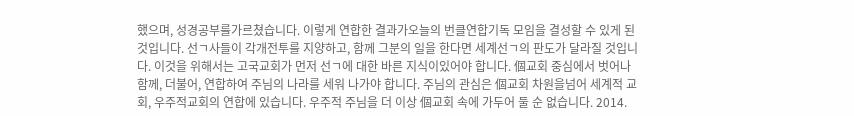했으며, 성경공부를가르쳤습니다. 이렇게 연합한 결과가오늘의 번클연합기독 모임을 결성할 수 있게 된 것입니다. 선ㄱ사들이 각개전투를 지양하고, 함께 그분의 일을 한다면 세계선ㄱ의 판도가 달라질 것입니다. 이것을 위해서는 고국교회가 먼저 선ㄱ에 대한 바른 지식이있어야 합니다. 個교회 중심에서 벗어나 함께, 더불어, 연합하여 주님의 나라를 세워 나가야 합니다. 주님의 관심은 個교회 차원을넘어 세계적 교회, 우주적교회의 연합에 있습니다. 우주적 주님을 더 이상 個교회 속에 가두어 둘 순 없습니다. 2014.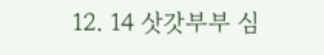12. 14 삿갓부부 심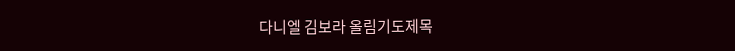다니엘 김보라 올림기도제목